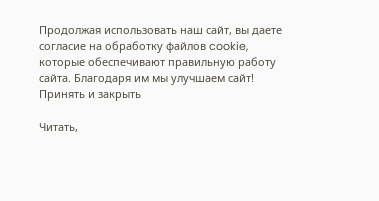Продолжая использовать наш сайт, вы даете согласие на обработку файлов cookie, которые обеспечивают правильную работу сайта. Благодаря им мы улучшаем сайт!
Принять и закрыть

Читать,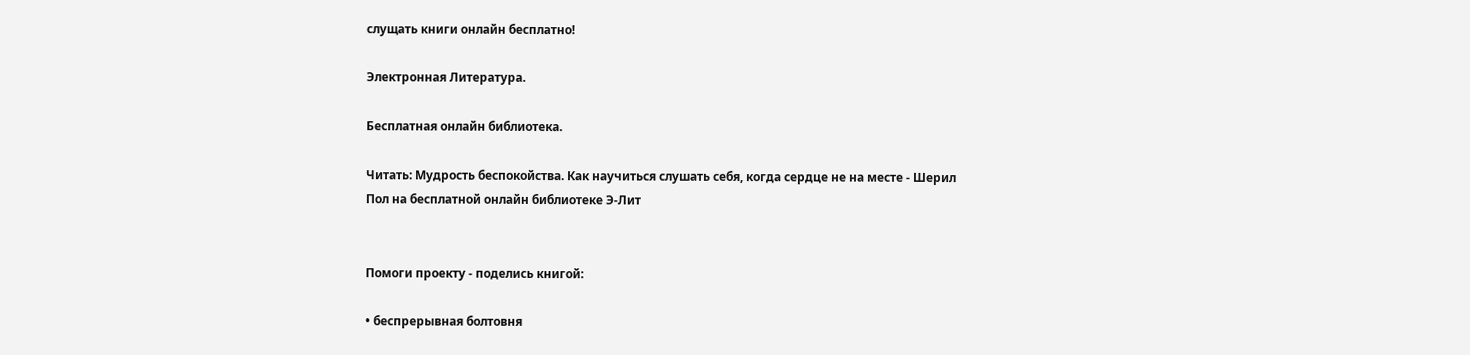слущать книги онлайн бесплатно!

Электронная Литература.

Бесплатная онлайн библиотека.

Читать: Мудрость беспокойства. Как научиться слушать себя, когда сердце не на месте - Шерил Пол на бесплатной онлайн библиотеке Э-Лит


Помоги проекту - поделись книгой:

• беспрерывная болтовня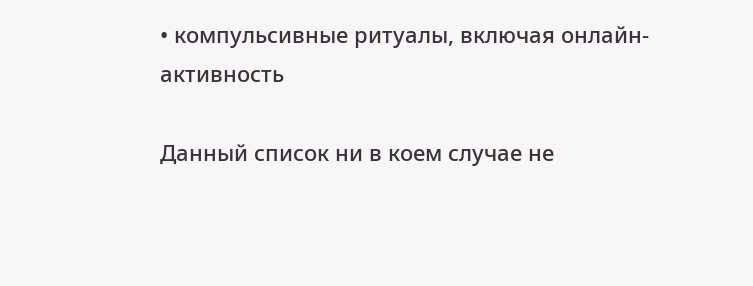• компульсивные ритуалы, включая онлайн-активность

Данный список ни в коем случае не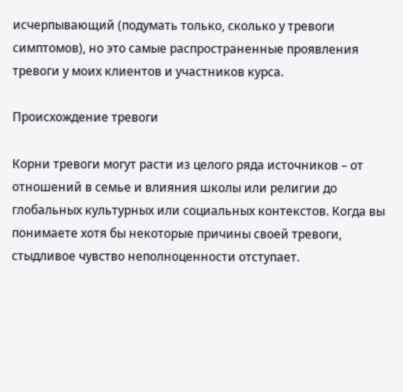исчерпывающий (подумать только, сколько у тревоги симптомов), но это самые распространенные проявления тревоги у моих клиентов и участников курса.

Происхождение тревоги

Корни тревоги могут расти из целого ряда источников – от отношений в семье и влияния школы или религии до глобальных культурных или социальных контекстов. Когда вы понимаете хотя бы некоторые причины своей тревоги, стыдливое чувство неполноценности отступает.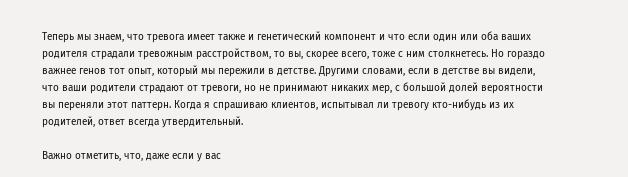Теперь мы знаем, что тревога имеет также и генетический компонент и что если один или оба ваших родителя страдали тревожным расстройством, то вы, скорее всего, тоже с ним столкнетесь. Но гораздо важнее генов тот опыт, который мы пережили в детстве. Другими словами, если в детстве вы видели, что ваши родители страдают от тревоги, но не принимают никаких мер, с большой долей вероятности вы переняли этот паттерн. Когда я спрашиваю клиентов, испытывал ли тревогу кто-нибудь из их родителей, ответ всегда утвердительный.

Важно отметить, что, даже если у вас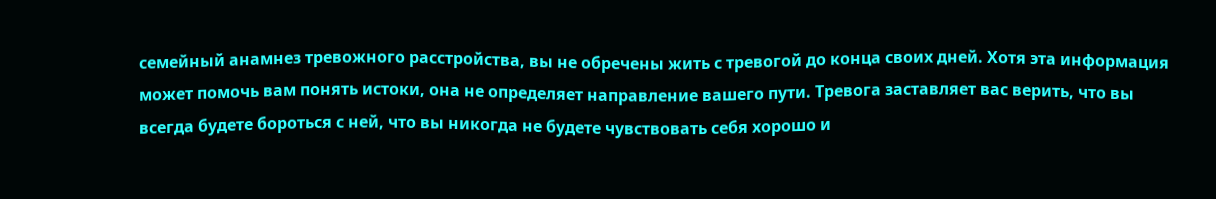семейный анамнез тревожного расстройства, вы не обречены жить с тревогой до конца своих дней. Хотя эта информация может помочь вам понять истоки, она не определяет направление вашего пути. Тревога заставляет вас верить, что вы всегда будете бороться с ней, что вы никогда не будете чувствовать себя хорошо и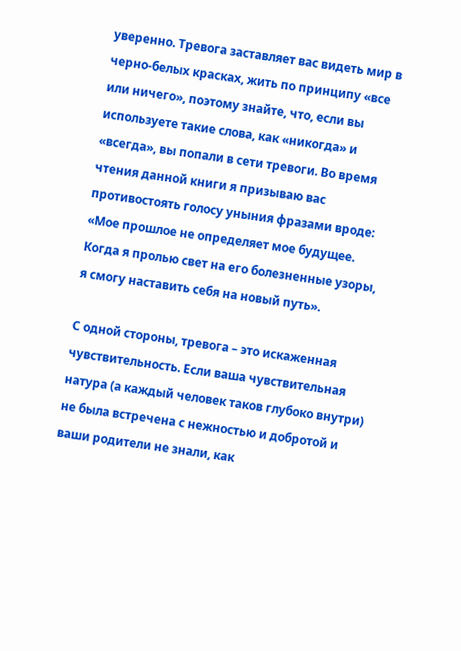уверенно. Тревога заставляет вас видеть мир в черно-белых красках, жить по принципу «все или ничего», поэтому знайте, что, если вы используете такие слова, как «никогда» и «всегда», вы попали в сети тревоги. Во время чтения данной книги я призываю вас противостоять голосу уныния фразами вроде: «Мое прошлое не определяет мое будущее. Когда я пролью свет на его болезненные узоры, я смогу наставить себя на новый путь».

С одной стороны, тревога – это искаженная чувствительность. Если ваша чувствительная натура (а каждый человек таков глубоко внутри) не была встречена с нежностью и добротой и ваши родители не знали, как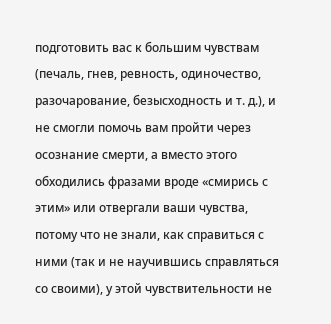подготовить вас к большим чувствам (печаль, гнев, ревность, одиночество, разочарование, безысходность и т. д.), и не смогли помочь вам пройти через осознание смерти, а вместо этого обходились фразами вроде «смирись с этим» или отвергали ваши чувства, потому что не знали, как справиться с ними (так и не научившись справляться со своими), у этой чувствительности не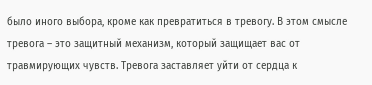было иного выбора, кроме как превратиться в тревогу. В этом смысле тревога – это защитный механизм, который защищает вас от травмирующих чувств. Тревога заставляет уйти от сердца к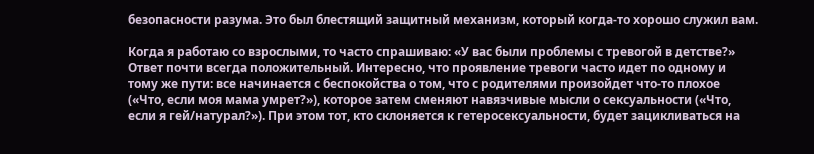безопасности разума. Это был блестящий защитный механизм, который когда-то хорошо служил вам.

Когда я работаю со взрослыми, то часто спрашиваю: «У вас были проблемы с тревогой в детстве?» Ответ почти всегда положительный. Интересно, что проявление тревоги часто идет по одному и тому же пути: все начинается с беспокойства о том, что с родителями произойдет что-то плохое («Что, если моя мама умрет?»), которое затем сменяют навязчивые мысли о сексуальности («Что, если я гей/натурал?»). При этом тот, кто склоняется к гетеросексуальности, будет зацикливаться на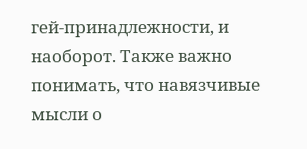гей-принадлежности, и наоборот. Также важно понимать, что навязчивые мысли о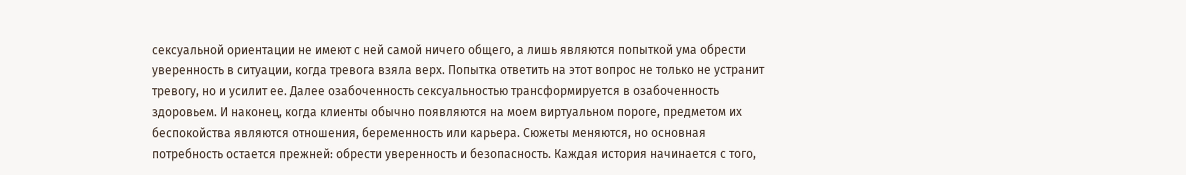сексуальной ориентации не имеют с ней самой ничего общего, а лишь являются попыткой ума обрести уверенность в ситуации, когда тревога взяла верх. Попытка ответить на этот вопрос не только не устранит тревогу, но и усилит ее. Далее озабоченность сексуальностью трансформируется в озабоченность здоровьем. И наконец, когда клиенты обычно появляются на моем виртуальном пороге, предметом их беспокойства являются отношения, беременность или карьера. Сюжеты меняются, но основная потребность остается прежней: обрести уверенность и безопасность. Каждая история начинается с того,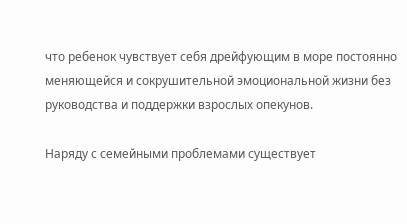что ребенок чувствует себя дрейфующим в море постоянно меняющейся и сокрушительной эмоциональной жизни без руководства и поддержки взрослых опекунов.

Наряду с семейными проблемами существует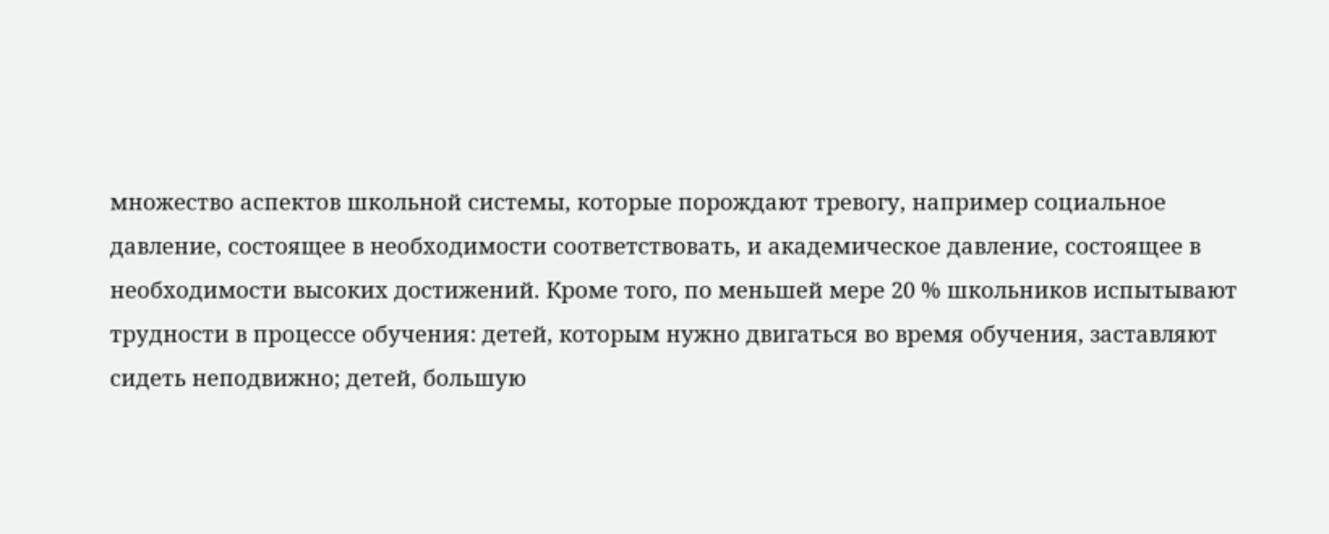множество аспектов школьной системы, которые порождают тревогу, например социальное давление, состоящее в необходимости соответствовать, и академическое давление, состоящее в необходимости высоких достижений. Кроме того, по меньшей мере 20 % школьников испытывают трудности в процессе обучения: детей, которым нужно двигаться во время обучения, заставляют сидеть неподвижно; детей, большую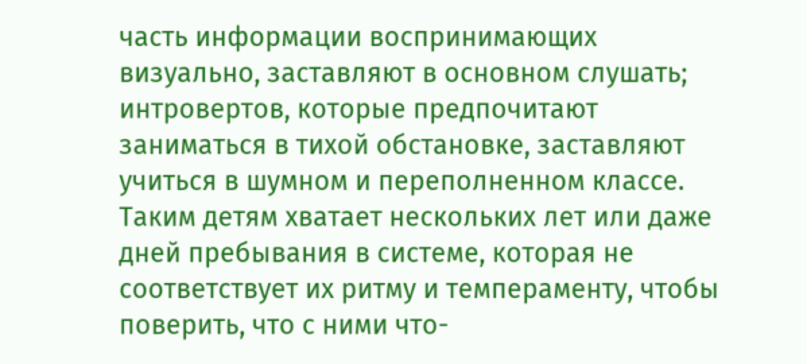часть информации воспринимающих визуально, заставляют в основном слушать; интровертов, которые предпочитают заниматься в тихой обстановке, заставляют учиться в шумном и переполненном классе. Таким детям хватает нескольких лет или даже дней пребывания в системе, которая не соответствует их ритму и темпераменту, чтобы поверить, что с ними что-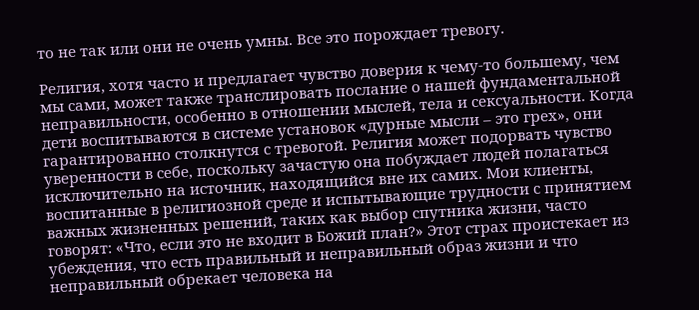то не так или они не очень умны. Все это порождает тревогу.

Религия, хотя часто и предлагает чувство доверия к чему-то большему, чем мы сами, может также транслировать послание о нашей фундаментальной неправильности, особенно в отношении мыслей, тела и сексуальности. Когда дети воспитываются в системе установок «дурные мысли – это грех», они гарантированно столкнутся с тревогой. Религия может подорвать чувство уверенности в себе, поскольку зачастую она побуждает людей полагаться исключительно на источник, находящийся вне их самих. Мои клиенты, воспитанные в религиозной среде и испытывающие трудности с принятием важных жизненных решений, таких как выбор спутника жизни, часто говорят: «Что, если это не входит в Божий план?» Этот страх проистекает из убеждения, что есть правильный и неправильный образ жизни и что неправильный обрекает человека на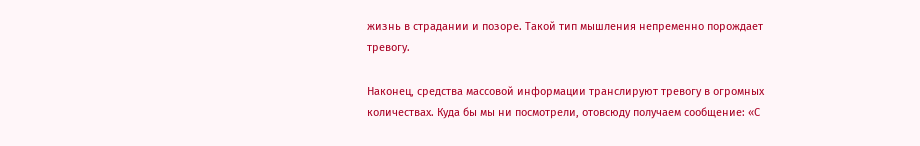жизнь в страдании и позоре. Такой тип мышления непременно порождает тревогу.

Наконец, средства массовой информации транслируют тревогу в огромных количествах. Куда бы мы ни посмотрели, отовсюду получаем сообщение: «С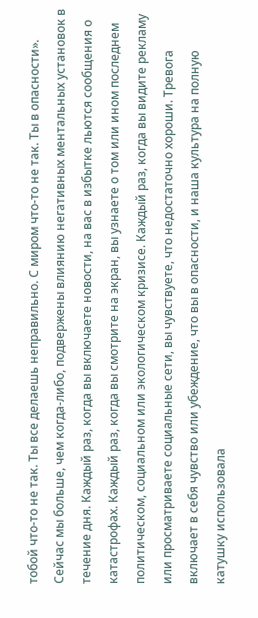тобой что-то не так. Ты все делаешь неправильно. С миром что-то не так. Ты в опасности». Сейчас мы больше, чем когда-либо, подвержены влиянию негативных ментальных установок в течение дня. Каждый раз, когда вы включаете новости, на вас в избытке льются сообщения о катастрофах. Каждый раз, когда вы смотрите на экран, вы узнаете о том или ином последнем политическом, социальном или экологическом кризисе. Каждый раз, когда вы видите рекламу или просматриваете социальные сети, вы чувствуете, что недостаточно хороши. Тревога включает в себя чувство или убеждение, что вы в опасности, и наша культура на полную катушку использовала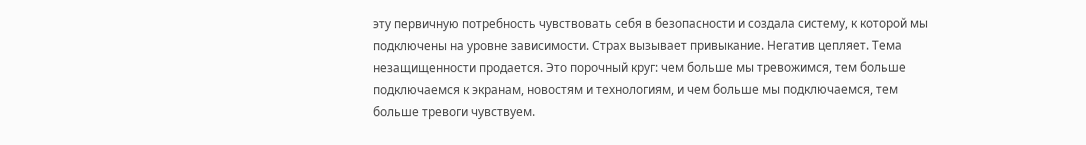эту первичную потребность чувствовать себя в безопасности и создала систему, к которой мы подключены на уровне зависимости. Страх вызывает привыкание. Негатив цепляет. Тема незащищенности продается. Это порочный круг: чем больше мы тревожимся, тем больше подключаемся к экранам, новостям и технологиям, и чем больше мы подключаемся, тем больше тревоги чувствуем.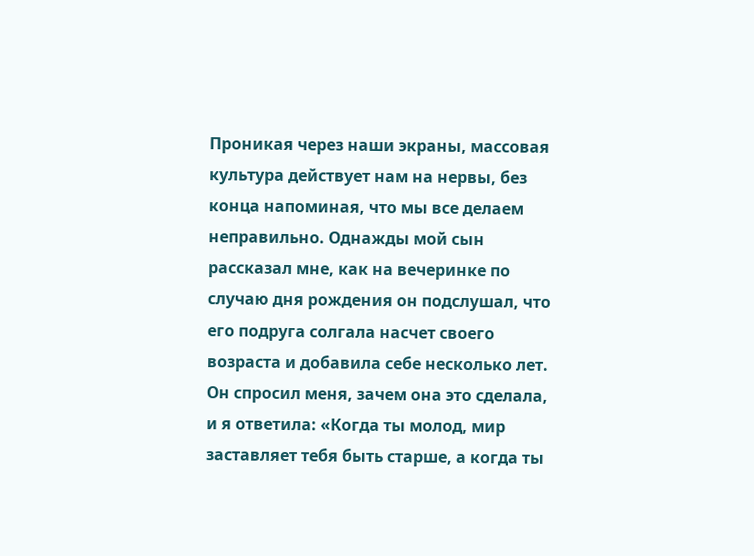Проникая через наши экраны, массовая культура действует нам на нервы, без конца напоминая, что мы все делаем неправильно. Однажды мой сын рассказал мне, как на вечеринке по случаю дня рождения он подслушал, что его подруга солгала насчет своего возраста и добавила себе несколько лет. Он спросил меня, зачем она это сделала, и я ответила: «Когда ты молод, мир заставляет тебя быть старше, а когда ты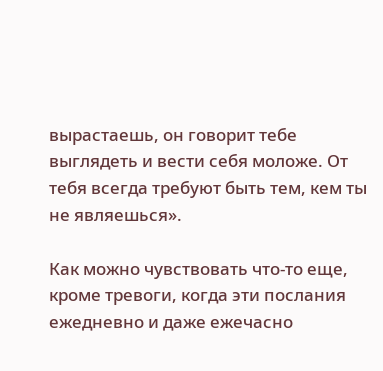вырастаешь, он говорит тебе выглядеть и вести себя моложе. От тебя всегда требуют быть тем, кем ты не являешься».

Как можно чувствовать что-то еще, кроме тревоги, когда эти послания ежедневно и даже ежечасно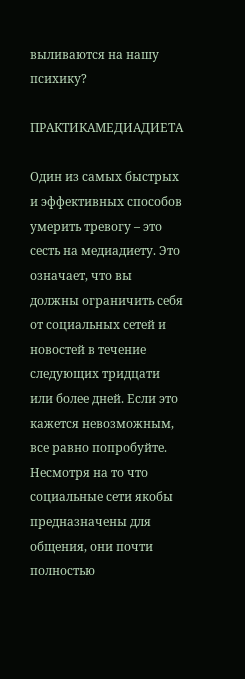выливаются на нашу психику?

ПРАКТИКАМЕДИАДИЕТА

Один из самых быстрых и эффективных способов умерить тревогу – это сесть на медиадиету. Это означает, что вы должны ограничить себя от социальных сетей и новостей в течение следующих тридцати или более дней. Если это кажется невозможным, все равно попробуйте. Несмотря на то что социальные сети якобы предназначены для общения, они почти полностью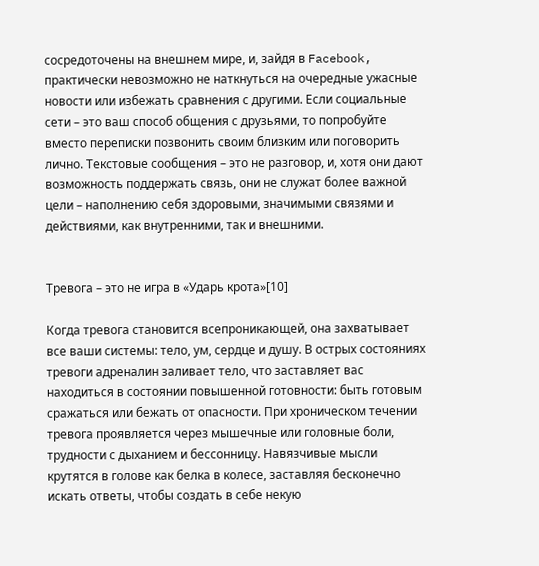сосредоточены на внешнем мире, и, зайдя в Facebook, практически невозможно не наткнуться на очередные ужасные новости или избежать сравнения с другими. Если социальные сети – это ваш способ общения с друзьями, то попробуйте вместо переписки позвонить своим близким или поговорить лично. Текстовые сообщения – это не разговор, и, хотя они дают возможность поддержать связь, они не служат более важной цели – наполнению себя здоровыми, значимыми связями и действиями, как внутренними, так и внешними.


Тревога – это не игра в «Ударь крота»[10]

Когда тревога становится всепроникающей, она захватывает все ваши системы: тело, ум, сердце и душу. В острых состояниях тревоги адреналин заливает тело, что заставляет вас находиться в состоянии повышенной готовности: быть готовым сражаться или бежать от опасности. При хроническом течении тревога проявляется через мышечные или головные боли, трудности с дыханием и бессонницу. Навязчивые мысли крутятся в голове как белка в колесе, заставляя бесконечно искать ответы, чтобы создать в себе некую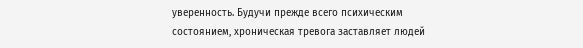уверенность. Будучи прежде всего психическим состоянием, хроническая тревога заставляет людей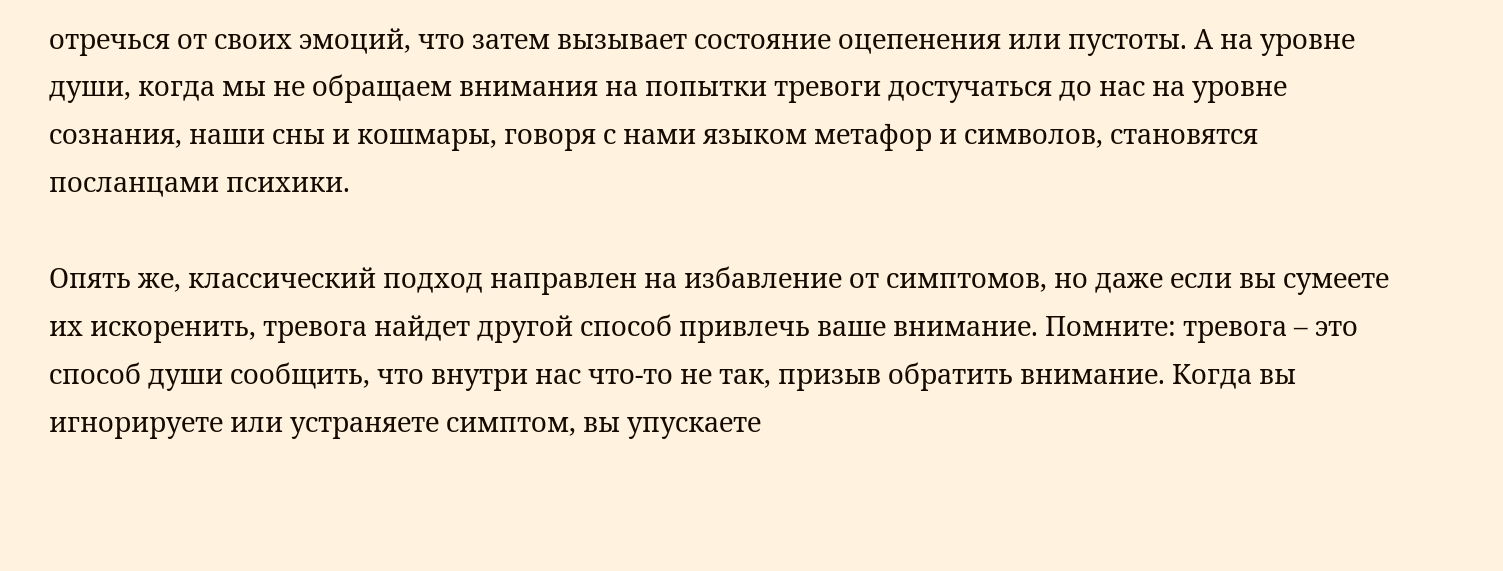отречься от своих эмоций, что затем вызывает состояние оцепенения или пустоты. А на уровне души, когда мы не обращаем внимания на попытки тревоги достучаться до нас на уровне сознания, наши сны и кошмары, говоря с нами языком метафор и символов, становятся посланцами психики.

Опять же, классический подход направлен на избавление от симптомов, но даже если вы сумеете их искоренить, тревога найдет другой способ привлечь ваше внимание. Помните: тревога – это способ души сообщить, что внутри нас что-то не так, призыв обратить внимание. Когда вы игнорируете или устраняете симптом, вы упускаете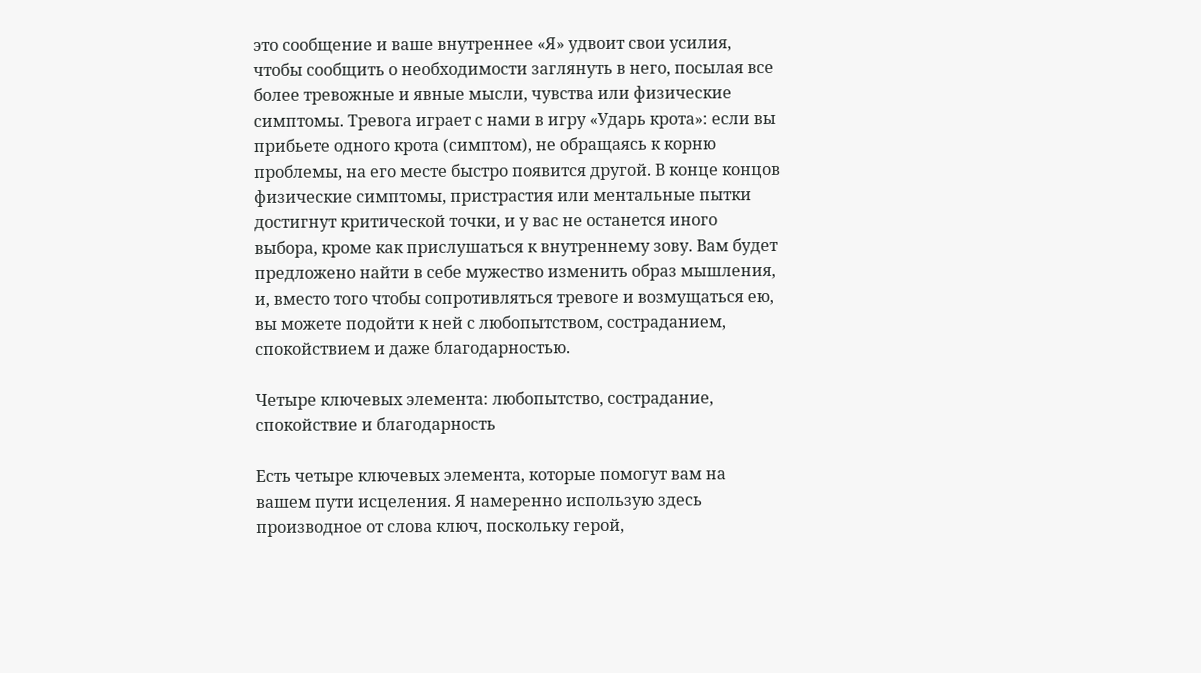это сообщение и ваше внутреннее «Я» удвоит свои усилия, чтобы сообщить о необходимости заглянуть в него, посылая все более тревожные и явные мысли, чувства или физические симптомы. Тревога играет с нами в игру «Ударь крота»: если вы прибьете одного крота (симптом), не обращаясь к корню проблемы, на его месте быстро появится другой. В конце концов физические симптомы, пристрастия или ментальные пытки достигнут критической точки, и у вас не останется иного выбора, кроме как прислушаться к внутреннему зову. Вам будет предложено найти в себе мужество изменить образ мышления, и, вместо того чтобы сопротивляться тревоге и возмущаться ею, вы можете подойти к ней с любопытством, состраданием, спокойствием и даже благодарностью.

Четыре ключевых элемента: любопытство, сострадание, спокойствие и благодарность

Есть четыре ключевых элемента, которые помогут вам на вашем пути исцеления. Я намеренно использую здесь производное от слова ключ, поскольку герой,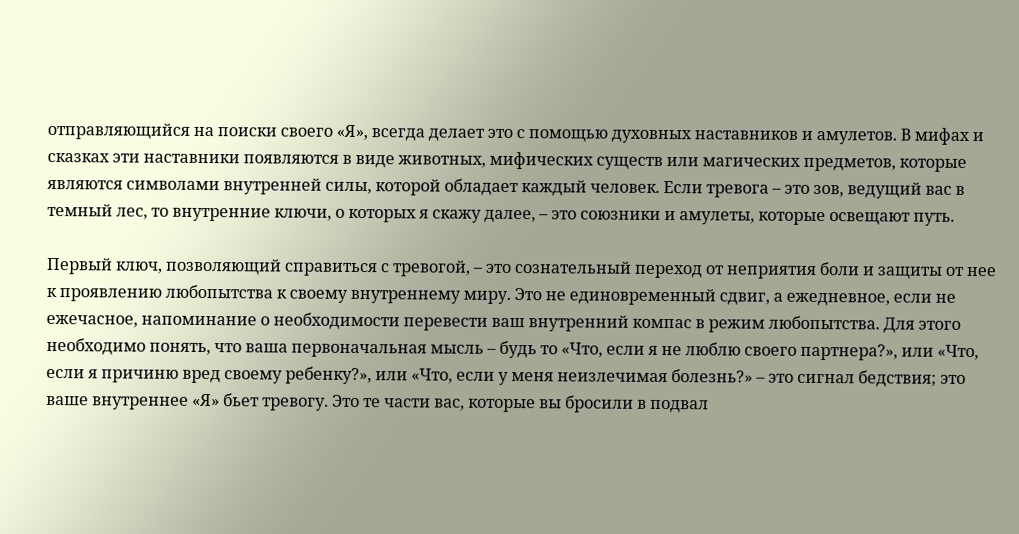отправляющийся на поиски своего «Я», всегда делает это с помощью духовных наставников и амулетов. В мифах и сказках эти наставники появляются в виде животных, мифических существ или магических предметов, которые являются символами внутренней силы, которой обладает каждый человек. Если тревога – это зов, ведущий вас в темный лес, то внутренние ключи, о которых я скажу далее, – это союзники и амулеты, которые освещают путь.

Первый ключ, позволяющий справиться с тревогой, – это сознательный переход от неприятия боли и защиты от нее к проявлению любопытства к своему внутреннему миру. Это не единовременный сдвиг, а ежедневное, если не ежечасное, напоминание о необходимости перевести ваш внутренний компас в режим любопытства. Для этого необходимо понять, что ваша первоначальная мысль – будь то «Что, если я не люблю своего партнера?», или «Что, если я причиню вред своему ребенку?», или «Что, если у меня неизлечимая болезнь?» – это сигнал бедствия; это ваше внутреннее «Я» бьет тревогу. Это те части вас, которые вы бросили в подвал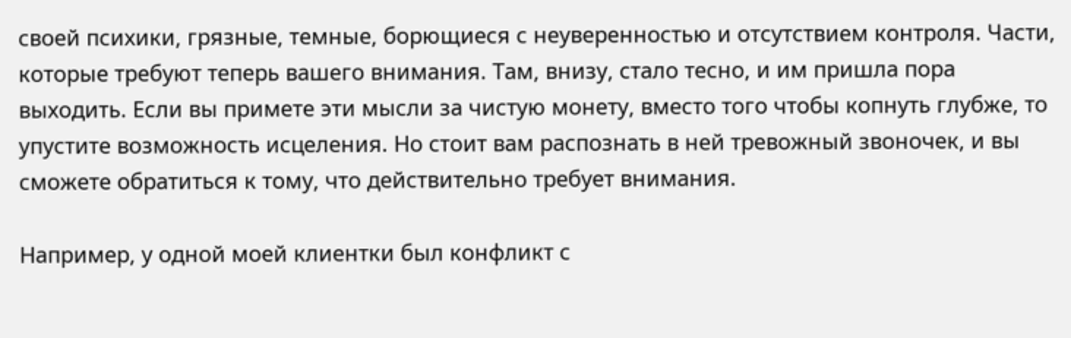своей психики, грязные, темные, борющиеся с неуверенностью и отсутствием контроля. Части, которые требуют теперь вашего внимания. Там, внизу, стало тесно, и им пришла пора выходить. Если вы примете эти мысли за чистую монету, вместо того чтобы копнуть глубже, то упустите возможность исцеления. Но стоит вам распознать в ней тревожный звоночек, и вы сможете обратиться к тому, что действительно требует внимания.

Например, у одной моей клиентки был конфликт с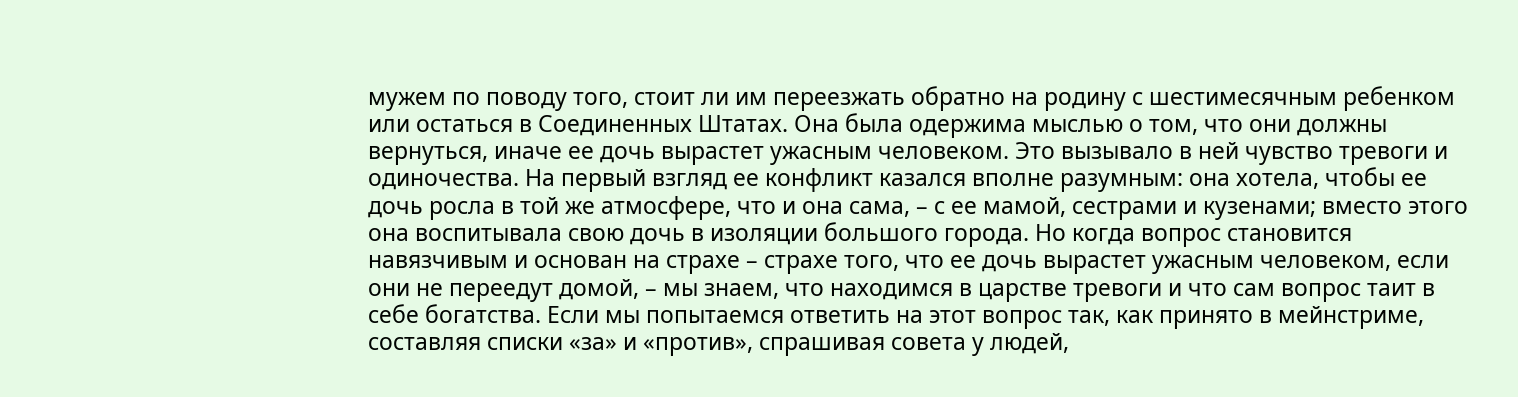мужем по поводу того, стоит ли им переезжать обратно на родину с шестимесячным ребенком или остаться в Соединенных Штатах. Она была одержима мыслью о том, что они должны вернуться, иначе ее дочь вырастет ужасным человеком. Это вызывало в ней чувство тревоги и одиночества. На первый взгляд ее конфликт казался вполне разумным: она хотела, чтобы ее дочь росла в той же атмосфере, что и она сама, – с ее мамой, сестрами и кузенами; вместо этого она воспитывала свою дочь в изоляции большого города. Но когда вопрос становится навязчивым и основан на страхе – страхе того, что ее дочь вырастет ужасным человеком, если они не переедут домой, – мы знаем, что находимся в царстве тревоги и что сам вопрос таит в себе богатства. Если мы попытаемся ответить на этот вопрос так, как принято в мейнстриме, составляя списки «за» и «против», спрашивая совета у людей,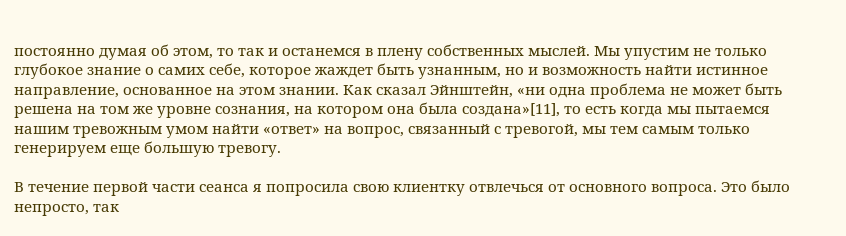постоянно думая об этом, то так и останемся в плену собственных мыслей. Мы упустим не только глубокое знание о самих себе, которое жаждет быть узнанным, но и возможность найти истинное направление, основанное на этом знании. Как сказал Эйнштейн, «ни одна проблема не может быть решена на том же уровне сознания, на котором она была создана»[11], то есть когда мы пытаемся нашим тревожным умом найти «ответ» на вопрос, связанный с тревогой, мы тем самым только генерируем еще большую тревогу.

В течение первой части сеанса я попросила свою клиентку отвлечься от основного вопроса. Это было непросто, так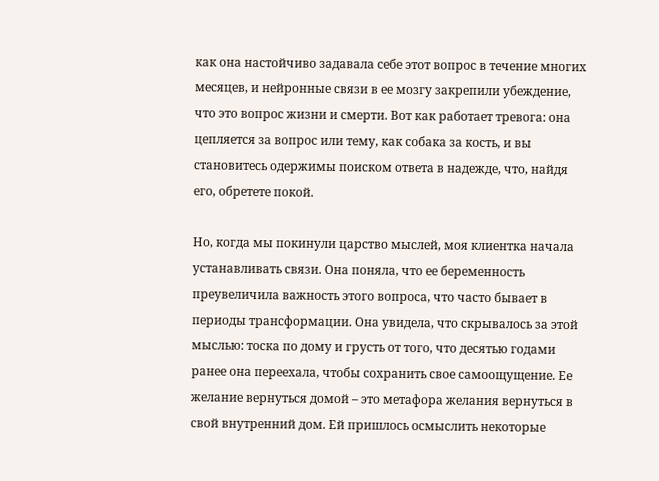как она настойчиво задавала себе этот вопрос в течение многих месяцев, и нейронные связи в ее мозгу закрепили убеждение, что это вопрос жизни и смерти. Вот как работает тревога: она цепляется за вопрос или тему, как собака за кость, и вы становитесь одержимы поиском ответа в надежде, что, найдя его, обретете покой.

Но, когда мы покинули царство мыслей, моя клиентка начала устанавливать связи. Она поняла, что ее беременность преувеличила важность этого вопроса, что часто бывает в периоды трансформации. Она увидела, что скрывалось за этой мыслью: тоска по дому и грусть от того, что десятью годами ранее она переехала, чтобы сохранить свое самоощущение. Ее желание вернуться домой – это метафора желания вернуться в свой внутренний дом. Ей пришлось осмыслить некоторые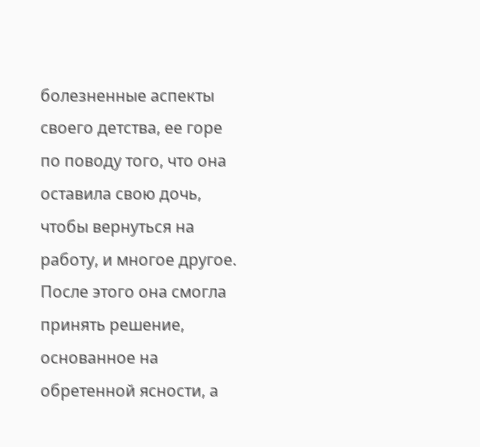болезненные аспекты своего детства, ее горе по поводу того, что она оставила свою дочь, чтобы вернуться на работу, и многое другое. После этого она смогла принять решение, основанное на обретенной ясности, а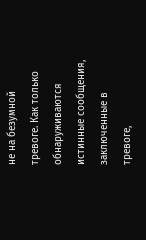не на безумной тревоге. Как только обнаруживаются истинные сообщения, заключенные в тревоге,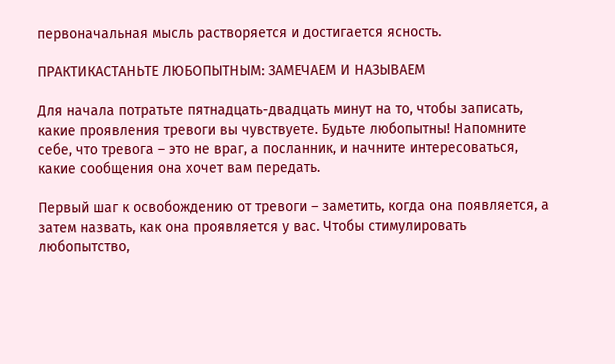первоначальная мысль растворяется и достигается ясность.

ПРАКТИКАСТАНЬТЕ ЛЮБОПЫТНЫМ: ЗАМЕЧАЕМ И НАЗЫВАЕМ

Для начала потратьте пятнадцать-двадцать минут на то, чтобы записать, какие проявления тревоги вы чувствуете. Будьте любопытны! Напомните себе, что тревога – это не враг, а посланник, и начните интересоваться, какие сообщения она хочет вам передать.

Первый шаг к освобождению от тревоги – заметить, когда она появляется, а затем назвать, как она проявляется у вас. Чтобы стимулировать любопытство,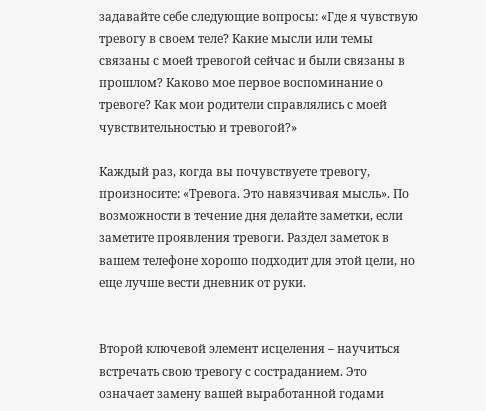задавайте себе следующие вопросы: «Где я чувствую тревогу в своем теле? Какие мысли или темы связаны с моей тревогой сейчас и были связаны в прошлом? Каково мое первое воспоминание о тревоге? Как мои родители справлялись с моей чувствительностью и тревогой?»

Каждый раз, когда вы почувствуете тревогу, произносите: «Тревога. Это навязчивая мысль». По возможности в течение дня делайте заметки, если заметите проявления тревоги. Раздел заметок в вашем телефоне хорошо подходит для этой цели, но еще лучше вести дневник от руки.


Второй ключевой элемент исцеления – научиться встречать свою тревогу с состраданием. Это означает замену вашей выработанной годами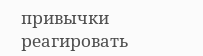привычки реагировать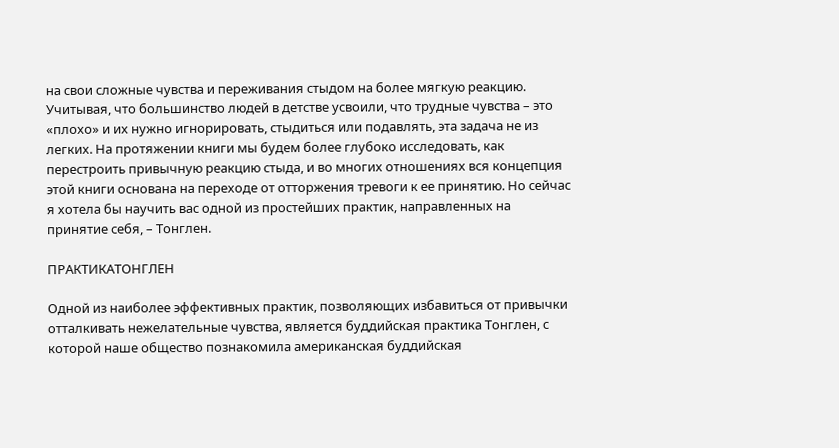на свои сложные чувства и переживания стыдом на более мягкую реакцию. Учитывая, что большинство людей в детстве усвоили, что трудные чувства – это «плохо» и их нужно игнорировать, стыдиться или подавлять, эта задача не из легких. На протяжении книги мы будем более глубоко исследовать, как перестроить привычную реакцию стыда, и во многих отношениях вся концепция этой книги основана на переходе от отторжения тревоги к ее принятию. Но сейчас я хотела бы научить вас одной из простейших практик, направленных на принятие себя, – Тонглен.

ПРАКТИКАТОНГЛЕН

Одной из наиболее эффективных практик, позволяющих избавиться от привычки отталкивать нежелательные чувства, является буддийская практика Тонглен, с которой наше общество познакомила американская буддийская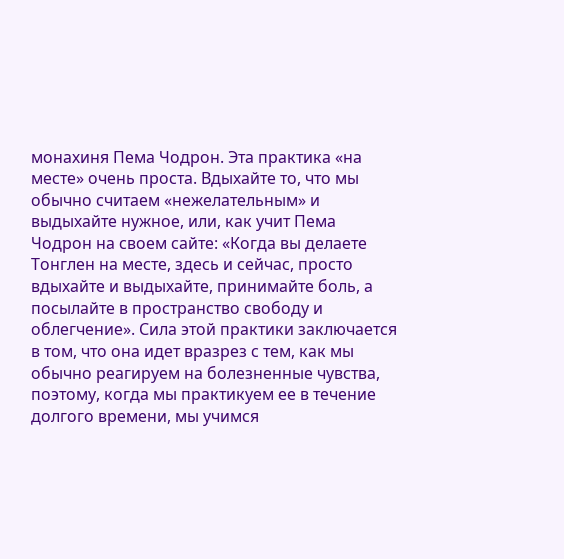монахиня Пема Чодрон. Эта практика «на месте» очень проста. Вдыхайте то, что мы обычно считаем «нежелательным» и выдыхайте нужное, или, как учит Пема Чодрон на своем сайте: «Когда вы делаете Тонглен на месте, здесь и сейчас, просто вдыхайте и выдыхайте, принимайте боль, а посылайте в пространство свободу и облегчение». Сила этой практики заключается в том, что она идет вразрез с тем, как мы обычно реагируем на болезненные чувства, поэтому, когда мы практикуем ее в течение долгого времени, мы учимся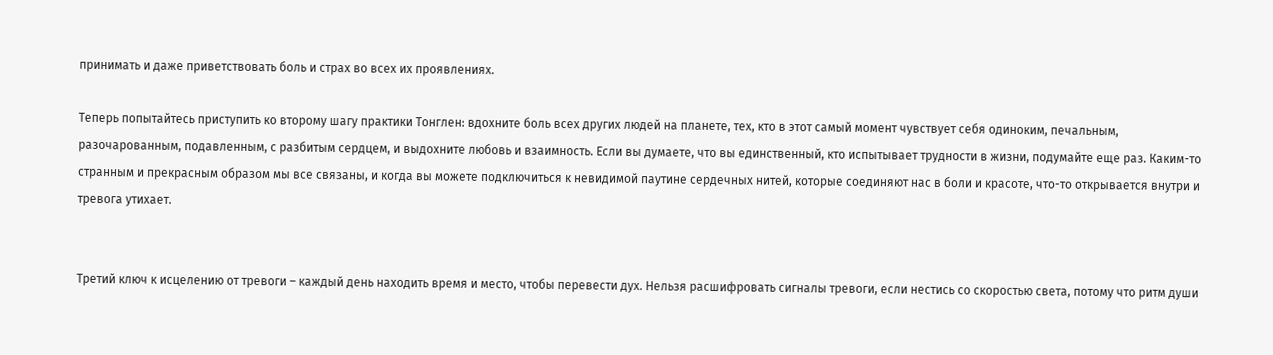принимать и даже приветствовать боль и страх во всех их проявлениях.

Теперь попытайтесь приступить ко второму шагу практики Тонглен: вдохните боль всех других людей на планете, тех, кто в этот самый момент чувствует себя одиноким, печальным, разочарованным, подавленным, с разбитым сердцем, и выдохните любовь и взаимность. Если вы думаете, что вы единственный, кто испытывает трудности в жизни, подумайте еще раз. Каким-то странным и прекрасным образом мы все связаны, и когда вы можете подключиться к невидимой паутине сердечных нитей, которые соединяют нас в боли и красоте, что-то открывается внутри и тревога утихает.


Третий ключ к исцелению от тревоги – каждый день находить время и место, чтобы перевести дух. Нельзя расшифровать сигналы тревоги, если нестись со скоростью света, потому что ритм души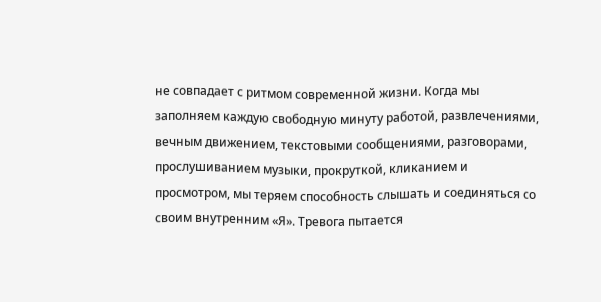не совпадает с ритмом современной жизни. Когда мы заполняем каждую свободную минуту работой, развлечениями, вечным движением, текстовыми сообщениями, разговорами, прослушиванием музыки, прокруткой, кликанием и просмотром, мы теряем способность слышать и соединяться со своим внутренним «Я». Тревога пытается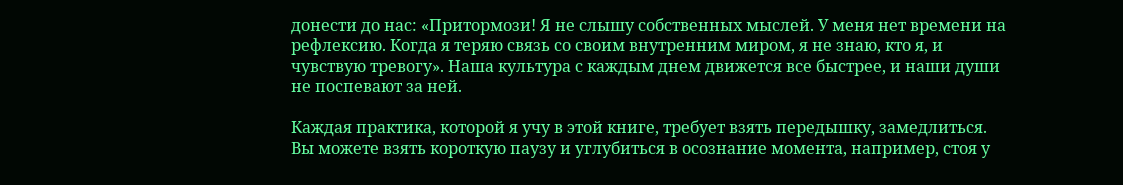донести до нас: «Притормози! Я не слышу собственных мыслей. У меня нет времени на рефлексию. Когда я теряю связь со своим внутренним миром, я не знаю, кто я, и чувствую тревогу». Наша культура с каждым днем движется все быстрее, и наши души не поспевают за ней.

Каждая практика, которой я учу в этой книге, требует взять передышку, замедлиться. Вы можете взять короткую паузу и углубиться в осознание момента, например, стоя у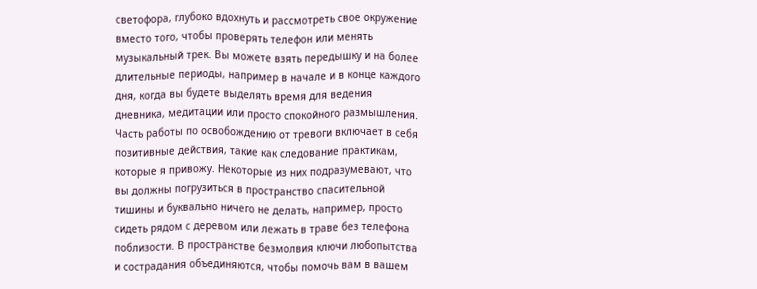светофора, глубоко вдохнуть и рассмотреть свое окружение вместо того, чтобы проверять телефон или менять музыкальный трек. Вы можете взять передышку и на более длительные периоды, например в начале и в конце каждого дня, когда вы будете выделять время для ведения дневника, медитации или просто спокойного размышления. Часть работы по освобождению от тревоги включает в себя позитивные действия, такие как следование практикам, которые я привожу. Некоторые из них подразумевают, что вы должны погрузиться в пространство спасительной тишины и буквально ничего не делать, например, просто сидеть рядом с деревом или лежать в траве без телефона поблизости. В пространстве безмолвия ключи любопытства и сострадания объединяются, чтобы помочь вам в вашем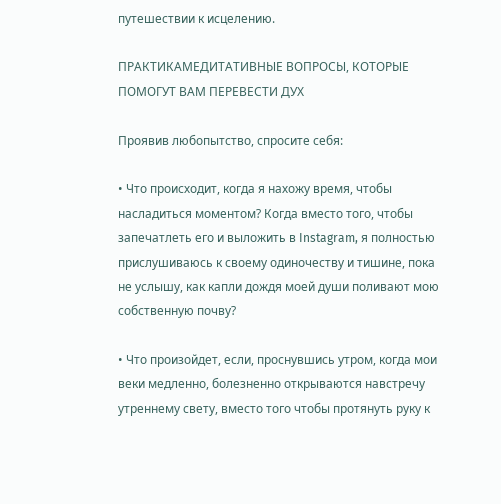путешествии к исцелению.

ПРАКТИКАМЕДИТАТИВНЫЕ ВОПРОСЫ, КОТОРЫЕ ПОМОГУТ ВАМ ПЕРЕВЕСТИ ДУХ

Проявив любопытство, спросите себя:

• Что происходит, когда я нахожу время, чтобы насладиться моментом? Когда вместо того, чтобы запечатлеть его и выложить в Instagram, я полностью прислушиваюсь к своему одиночеству и тишине, пока не услышу, как капли дождя моей души поливают мою собственную почву?

• Что произойдет, если, проснувшись утром, когда мои веки медленно, болезненно открываются навстречу утреннему свету, вместо того чтобы протянуть руку к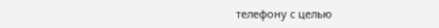телефону с целью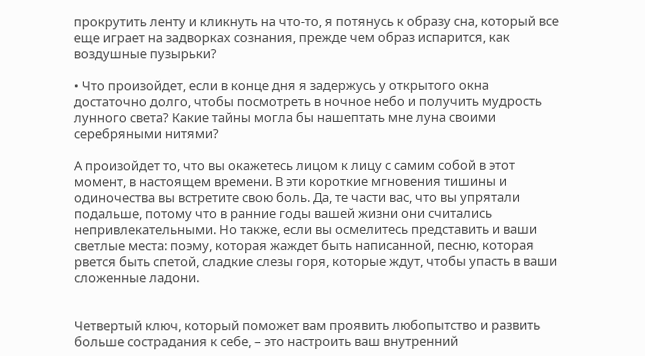прокрутить ленту и кликнуть на что-то, я потянусь к образу сна, который все еще играет на задворках сознания, прежде чем образ испарится, как воздушные пузырьки?

• Что произойдет, если в конце дня я задержусь у открытого окна достаточно долго, чтобы посмотреть в ночное небо и получить мудрость лунного света? Какие тайны могла бы нашептать мне луна своими серебряными нитями?

А произойдет то, что вы окажетесь лицом к лицу с самим собой в этот момент, в настоящем времени. В эти короткие мгновения тишины и одиночества вы встретите свою боль. Да, те части вас, что вы упрятали подальше, потому что в ранние годы вашей жизни они считались непривлекательными. Но также, если вы осмелитесь представить и ваши светлые места: поэму, которая жаждет быть написанной, песню, которая рвется быть спетой, сладкие слезы горя, которые ждут, чтобы упасть в ваши сложенные ладони.


Четвертый ключ, который поможет вам проявить любопытство и развить больше сострадания к себе, – это настроить ваш внутренний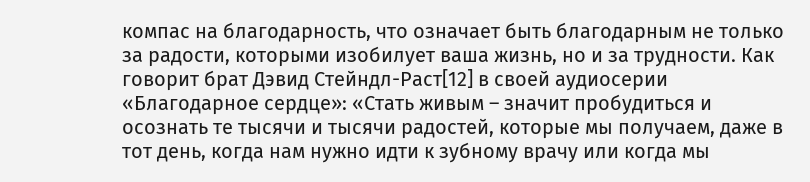компас на благодарность, что означает быть благодарным не только за радости, которыми изобилует ваша жизнь, но и за трудности. Как говорит брат Дэвид Стейндл-Раст[12] в своей аудиосерии «Благодарное сердце»: «Стать живым – значит пробудиться и осознать те тысячи и тысячи радостей, которые мы получаем, даже в тот день, когда нам нужно идти к зубному врачу или когда мы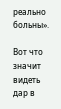реально больны».

Вот что значит видеть дар в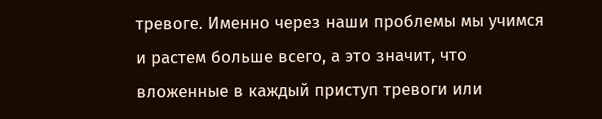тревоге. Именно через наши проблемы мы учимся и растем больше всего, а это значит, что вложенные в каждый приступ тревоги или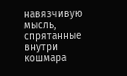навязчивую мысль, спрятанные внутри кошмара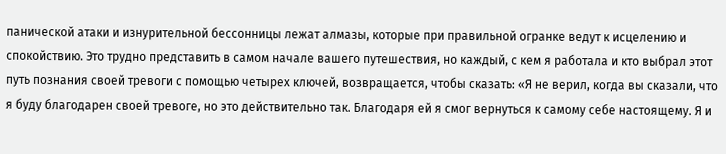панической атаки и изнурительной бессонницы лежат алмазы, которые при правильной огранке ведут к исцелению и спокойствию. Это трудно представить в самом начале вашего путешествия, но каждый, с кем я работала и кто выбрал этот путь познания своей тревоги с помощью четырех ключей, возвращается, чтобы сказать: «Я не верил, когда вы сказали, что я буду благодарен своей тревоге, но это действительно так. Благодаря ей я смог вернуться к самому себе настоящему. Я и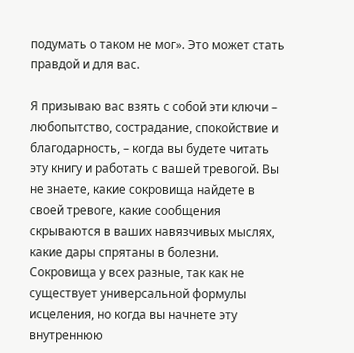подумать о таком не мог». Это может стать правдой и для вас.

Я призываю вас взять с собой эти ключи – любопытство, сострадание, спокойствие и благодарность, – когда вы будете читать эту книгу и работать с вашей тревогой. Вы не знаете, какие сокровища найдете в своей тревоге, какие сообщения скрываются в ваших навязчивых мыслях, какие дары спрятаны в болезни. Сокровища у всех разные, так как не существует универсальной формулы исцеления, но когда вы начнете эту внутреннюю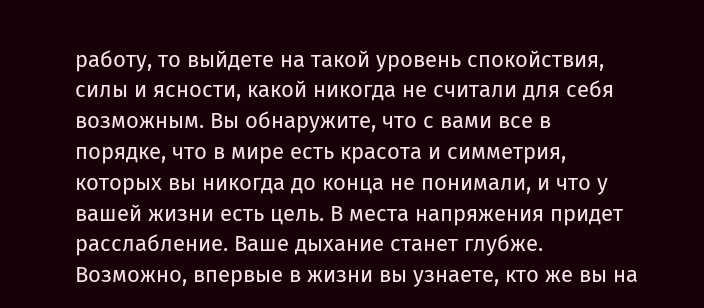работу, то выйдете на такой уровень спокойствия, силы и ясности, какой никогда не считали для себя возможным. Вы обнаружите, что с вами все в порядке, что в мире есть красота и симметрия, которых вы никогда до конца не понимали, и что у вашей жизни есть цель. В места напряжения придет расслабление. Ваше дыхание станет глубже. Возможно, впервые в жизни вы узнаете, кто же вы на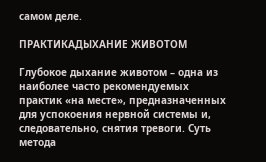самом деле.

ПРАКТИКАДЫХАНИЕ ЖИВОТОМ

Глубокое дыхание животом – одна из наиболее часто рекомендуемых практик «на месте», предназначенных для успокоения нервной системы и, следовательно, снятия тревоги. Суть метода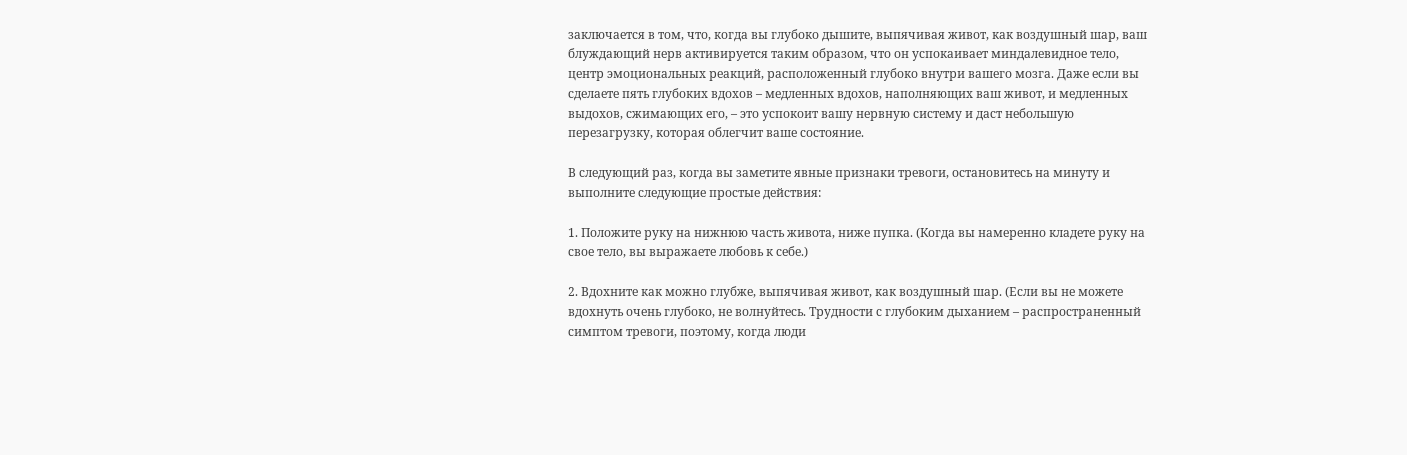заключается в том, что, когда вы глубоко дышите, выпячивая живот, как воздушный шар, ваш блуждающий нерв активируется таким образом, что он успокаивает миндалевидное тело, центр эмоциональных реакций, расположенный глубоко внутри вашего мозга. Даже если вы сделаете пять глубоких вдохов – медленных вдохов, наполняющих ваш живот, и медленных выдохов, сжимающих его, – это успокоит вашу нервную систему и даст небольшую перезагрузку, которая облегчит ваше состояние.

В следующий раз, когда вы заметите явные признаки тревоги, остановитесь на минуту и выполните следующие простые действия:

1. Положите руку на нижнюю часть живота, ниже пупка. (Когда вы намеренно кладете руку на свое тело, вы выражаете любовь к себе.)

2. Вдохните как можно глубже, выпячивая живот, как воздушный шар. (Если вы не можете вдохнуть очень глубоко, не волнуйтесь. Трудности с глубоким дыханием – распространенный симптом тревоги, поэтому, когда люди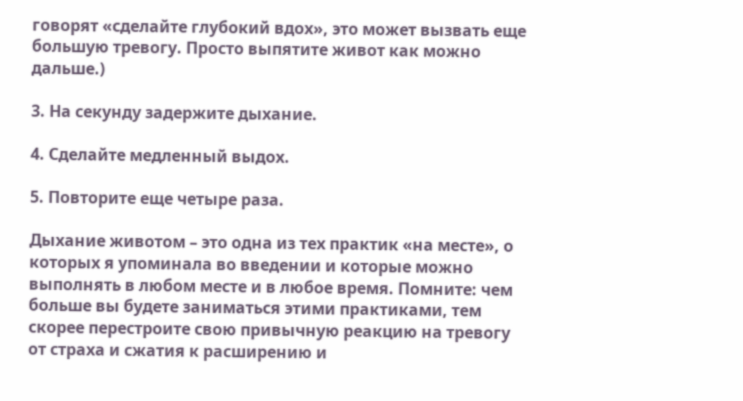говорят «сделайте глубокий вдох», это может вызвать еще большую тревогу. Просто выпятите живот как можно дальше.)

3. На секунду задержите дыхание.

4. Сделайте медленный выдох.

5. Повторите еще четыре раза.

Дыхание животом – это одна из тех практик «на месте», о которых я упоминала во введении и которые можно выполнять в любом месте и в любое время. Помните: чем больше вы будете заниматься этими практиками, тем скорее перестроите свою привычную реакцию на тревогу от страха и сжатия к расширению и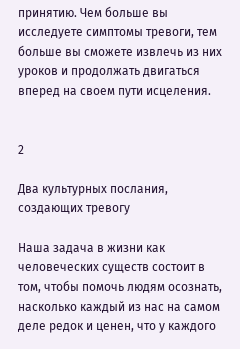принятию. Чем больше вы исследуете симптомы тревоги, тем больше вы сможете извлечь из них уроков и продолжать двигаться вперед на своем пути исцеления.


2

Два культурных послания, создающих тревогу

Наша задача в жизни как человеческих существ состоит в том, чтобы помочь людям осознать, насколько каждый из нас на самом деле редок и ценен, что у каждого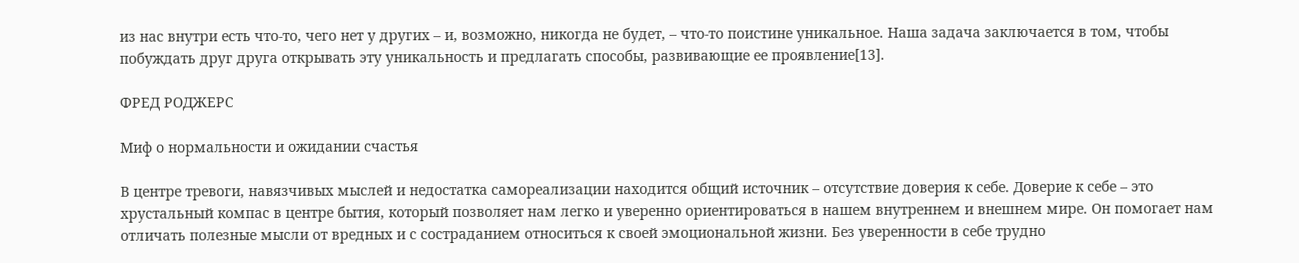из нас внутри есть что-то, чего нет у других – и, возможно, никогда не будет, – что-то поистине уникальное. Наша задача заключается в том, чтобы побуждать друг друга открывать эту уникальность и предлагать способы, развивающие ее проявление[13].

ФРЕД РОДЖЕРС

Миф о нормальности и ожидании счастья

В центре тревоги, навязчивых мыслей и недостатка самореализации находится общий источник – отсутствие доверия к себе. Доверие к себе – это хрустальный компас в центре бытия, который позволяет нам легко и уверенно ориентироваться в нашем внутреннем и внешнем мире. Он помогает нам отличать полезные мысли от вредных и с состраданием относиться к своей эмоциональной жизни. Без уверенности в себе трудно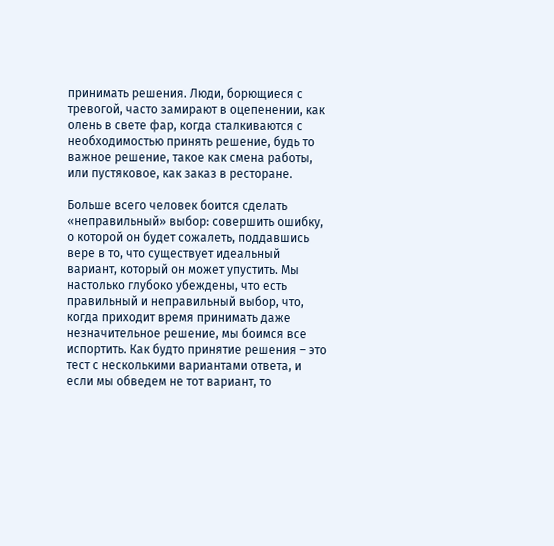принимать решения. Люди, борющиеся с тревогой, часто замирают в оцепенении, как олень в свете фар, когда сталкиваются с необходимостью принять решение, будь то важное решение, такое как смена работы, или пустяковое, как заказ в ресторане.

Больше всего человек боится сделать «неправильный» выбор: совершить ошибку, о которой он будет сожалеть, поддавшись вере в то, что существует идеальный вариант, который он может упустить. Мы настолько глубоко убеждены, что есть правильный и неправильный выбор, что, когда приходит время принимать даже незначительное решение, мы боимся все испортить. Как будто принятие решения – это тест с несколькими вариантами ответа, и если мы обведем не тот вариант, то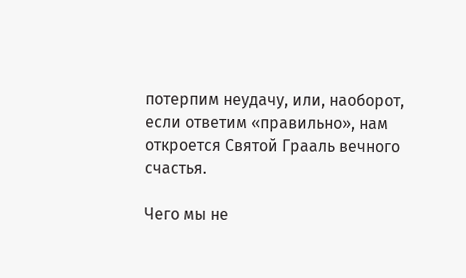потерпим неудачу, или, наоборот, если ответим «правильно», нам откроется Святой Грааль вечного счастья.

Чего мы не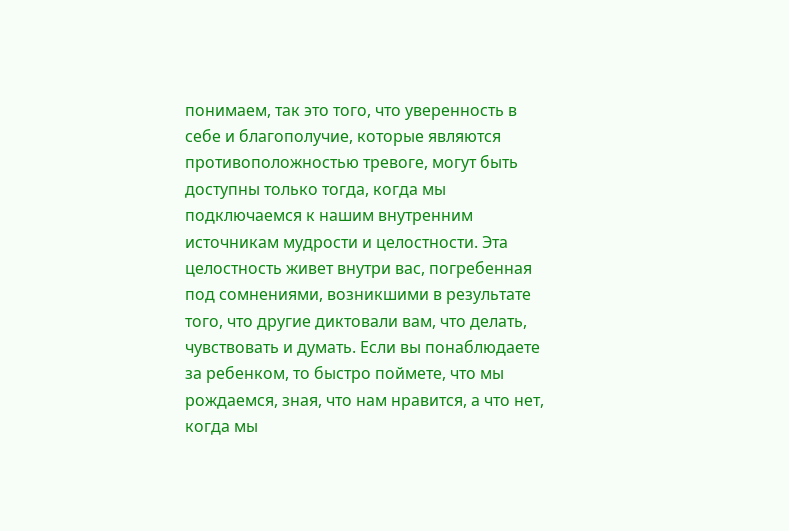понимаем, так это того, что уверенность в себе и благополучие, которые являются противоположностью тревоге, могут быть доступны только тогда, когда мы подключаемся к нашим внутренним источникам мудрости и целостности. Эта целостность живет внутри вас, погребенная под сомнениями, возникшими в результате того, что другие диктовали вам, что делать, чувствовать и думать. Если вы понаблюдаете за ребенком, то быстро поймете, что мы рождаемся, зная, что нам нравится, а что нет, когда мы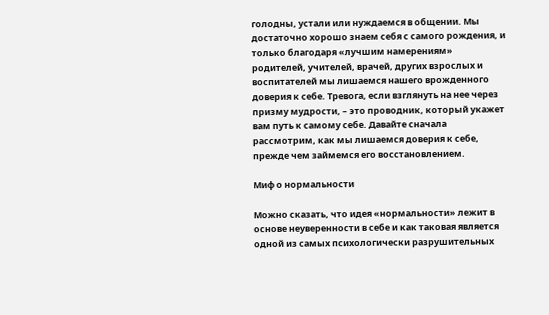голодны, устали или нуждаемся в общении. Мы достаточно хорошо знаем себя с самого рождения, и только благодаря «лучшим намерениям» родителей, учителей, врачей, других взрослых и воспитателей мы лишаемся нашего врожденного доверия к себе. Тревога, если взглянуть на нее через призму мудрости, – это проводник, который укажет вам путь к самому себе. Давайте сначала рассмотрим, как мы лишаемся доверия к себе, прежде чем займемся его восстановлением.

Миф о нормальности

Можно сказать, что идея «нормальности» лежит в основе неуверенности в себе и как таковая является одной из самых психологически разрушительных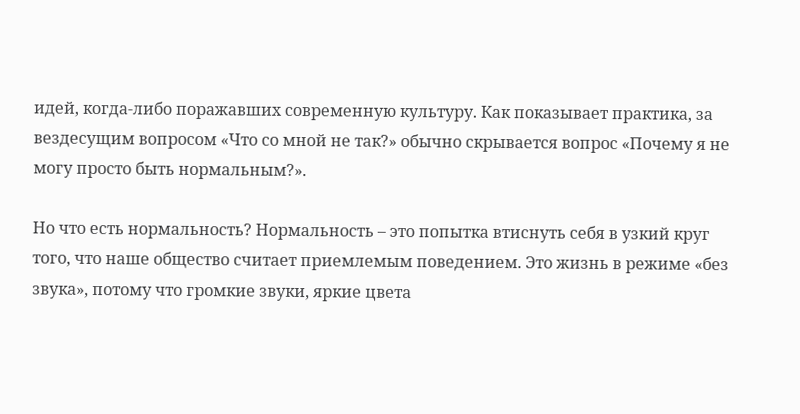идей, когда-либо поражавших современную культуру. Как показывает практика, за вездесущим вопросом «Что со мной не так?» обычно скрывается вопрос «Почему я не могу просто быть нормальным?».

Но что есть нормальность? Нормальность – это попытка втиснуть себя в узкий круг того, что наше общество считает приемлемым поведением. Это жизнь в режиме «без звука», потому что громкие звуки, яркие цвета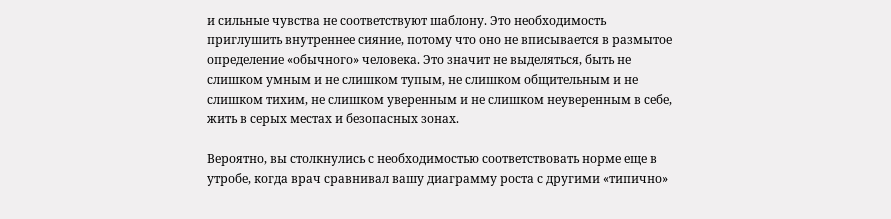и сильные чувства не соответствуют шаблону. Это необходимость приглушить внутреннее сияние, потому что оно не вписывается в размытое определение «обычного» человека. Это значит не выделяться, быть не слишком умным и не слишком тупым, не слишком общительным и не слишком тихим, не слишком уверенным и не слишком неуверенным в себе, жить в серых местах и безопасных зонах.

Вероятно, вы столкнулись с необходимостью соответствовать норме еще в утробе, когда врач сравнивал вашу диаграмму роста с другими «типично»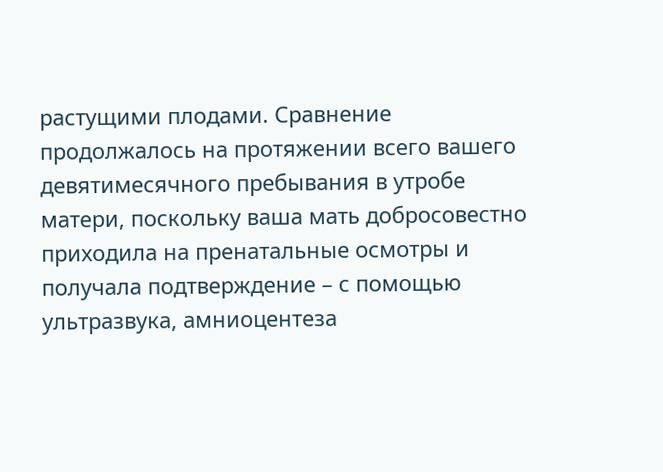растущими плодами. Сравнение продолжалось на протяжении всего вашего девятимесячного пребывания в утробе матери, поскольку ваша мать добросовестно приходила на пренатальные осмотры и получала подтверждение – с помощью ультразвука, амниоцентеза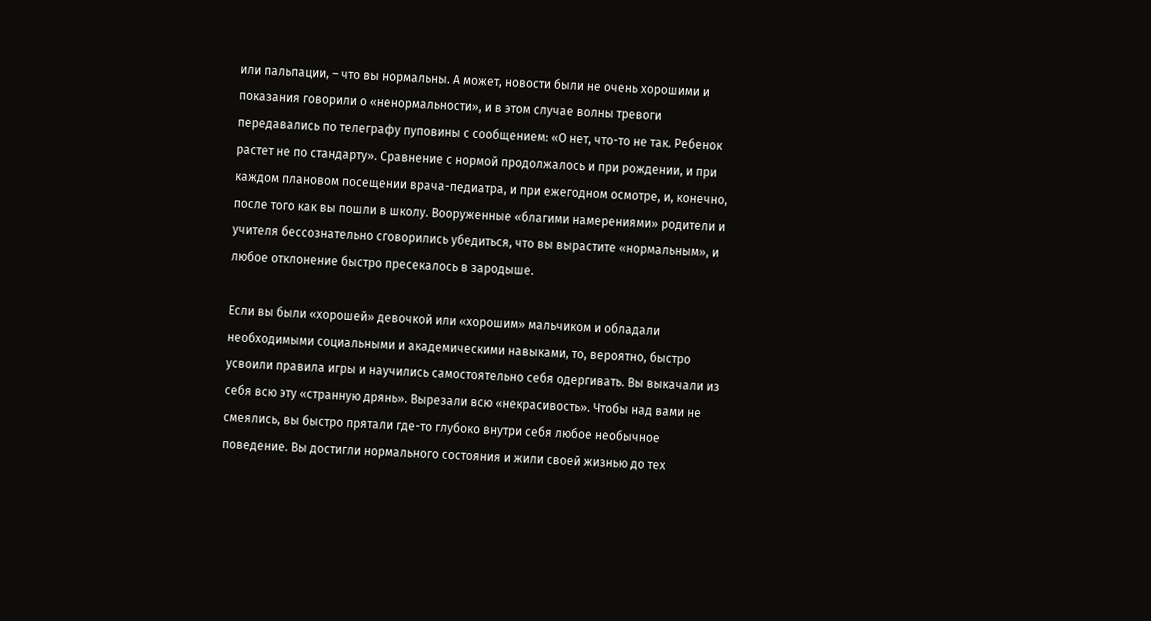или пальпации, – что вы нормальны. А может, новости были не очень хорошими и показания говорили о «ненормальности», и в этом случае волны тревоги передавались по телеграфу пуповины с сообщением: «О нет, что-то не так. Ребенок растет не по стандарту». Сравнение с нормой продолжалось и при рождении, и при каждом плановом посещении врача-педиатра, и при ежегодном осмотре, и, конечно, после того как вы пошли в школу. Вооруженные «благими намерениями» родители и учителя бессознательно сговорились убедиться, что вы вырастите «нормальным», и любое отклонение быстро пресекалось в зародыше.

Если вы были «хорошей» девочкой или «хорошим» мальчиком и обладали необходимыми социальными и академическими навыками, то, вероятно, быстро усвоили правила игры и научились самостоятельно себя одергивать. Вы выкачали из себя всю эту «странную дрянь». Вырезали всю «некрасивость». Чтобы над вами не смеялись, вы быстро прятали где-то глубоко внутри себя любое необычное поведение. Вы достигли нормального состояния и жили своей жизнью до тех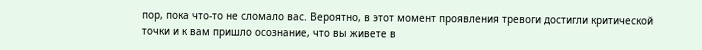пор, пока что-то не сломало вас. Вероятно, в этот момент проявления тревоги достигли критической точки и к вам пришло осознание, что вы живете в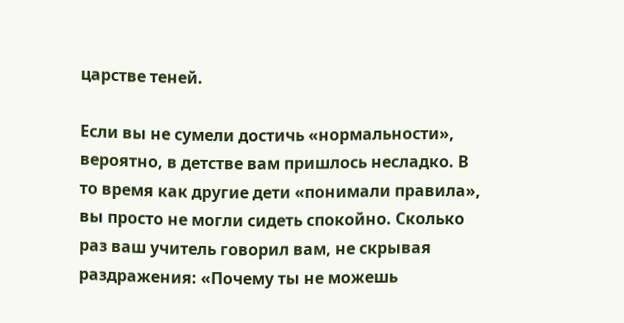царстве теней.

Если вы не сумели достичь «нормальности», вероятно, в детстве вам пришлось несладко. В то время как другие дети «понимали правила», вы просто не могли сидеть спокойно. Сколько раз ваш учитель говорил вам, не скрывая раздражения: «Почему ты не можешь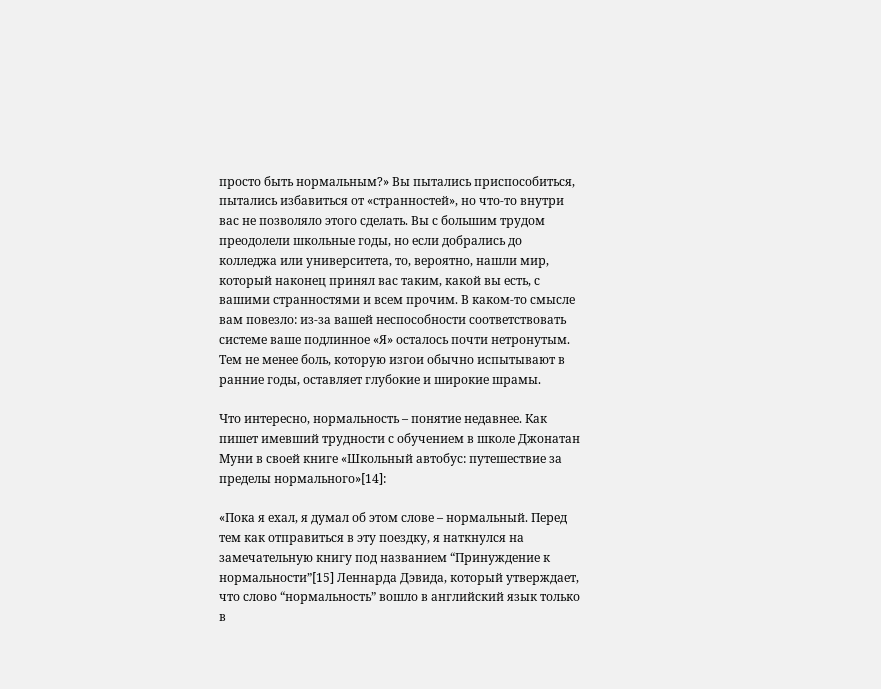просто быть нормальным?» Вы пытались приспособиться, пытались избавиться от «странностей», но что-то внутри вас не позволяло этого сделать. Вы с большим трудом преодолели школьные годы, но если добрались до колледжа или университета, то, вероятно, нашли мир, который наконец принял вас таким, какой вы есть, с вашими странностями и всем прочим. В каком-то смысле вам повезло: из-за вашей неспособности соответствовать системе ваше подлинное «Я» осталось почти нетронутым. Тем не менее боль, которую изгои обычно испытывают в ранние годы, оставляет глубокие и широкие шрамы.

Что интересно, нормальность – понятие недавнее. Как пишет имевший трудности с обучением в школе Джонатан Муни в своей книге «Школьный автобус: путешествие за пределы нормального»[14]:

«Пока я ехал, я думал об этом слове – нормальный. Перед тем как отправиться в эту поездку, я наткнулся на замечательную книгу под названием “Принуждение к нормальности”[15] Леннарда Дэвида, который утверждает, что слово “нормальность” вошло в английский язык только в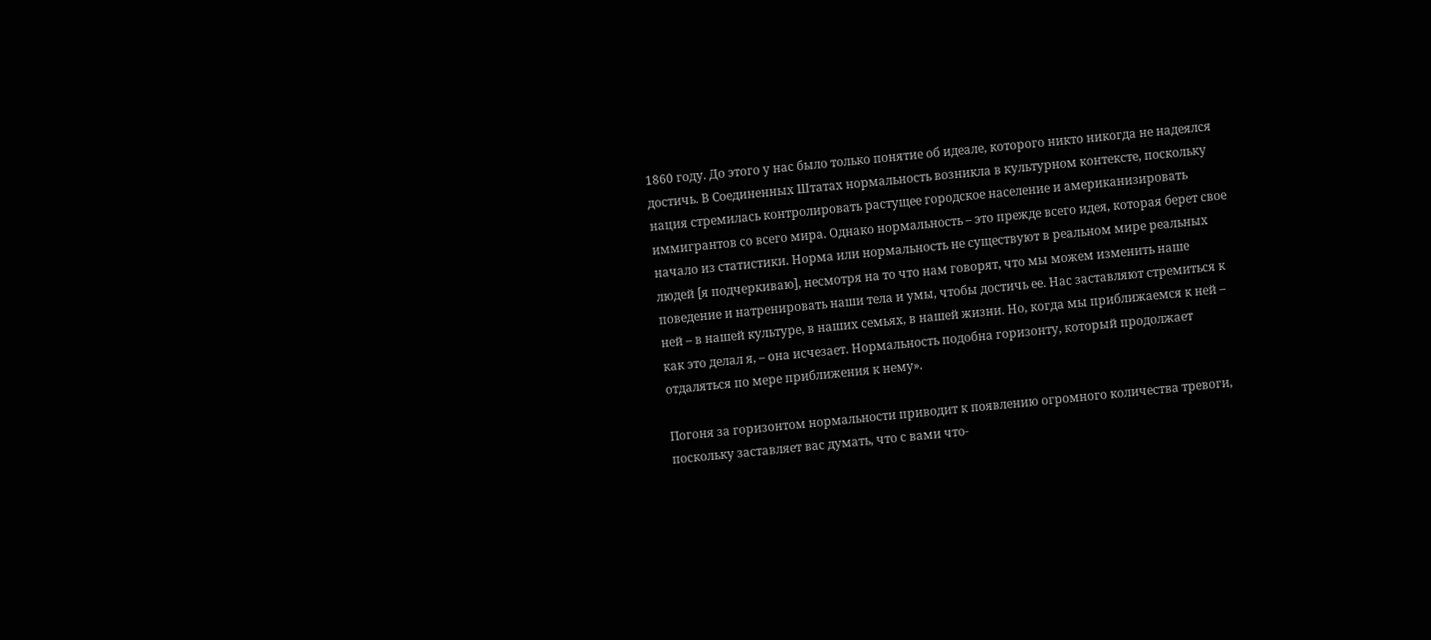1860 году. До этого у нас было только понятие об идеале, которого никто никогда не надеялся достичь. В Соединенных Штатах нормальность возникла в культурном контексте, поскольку нация стремилась контролировать растущее городское население и американизировать иммигрантов со всего мира. Однако нормальность – это прежде всего идея, которая берет свое начало из статистики. Норма или нормальность не существуют в реальном мире реальных людей [я подчеркиваю], несмотря на то что нам говорят, что мы можем изменить наше поведение и натренировать наши тела и умы, чтобы достичь ее. Нас заставляют стремиться к ней – в нашей культуре, в наших семьях, в нашей жизни. Но, когда мы приближаемся к ней – как это делал я, – она исчезает. Нормальность подобна горизонту, который продолжает отдаляться по мере приближения к нему».

Погоня за горизонтом нормальности приводит к появлению огромного количества тревоги, поскольку заставляет вас думать, что с вами что-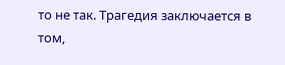то не так. Трагедия заключается в том,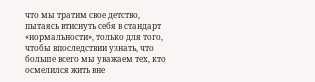что мы тратим свое детство, пытаясь втиснуть себя в стандарт «нормальности», только для того, чтобы впоследствии узнать, что больше всего мы уважаем тех, кто осмелился жить вне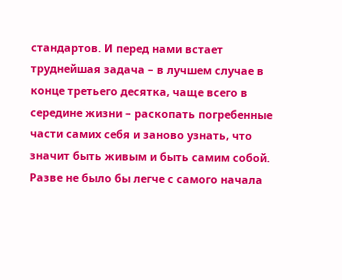стандартов. И перед нами встает труднейшая задача – в лучшем случае в конце третьего десятка, чаще всего в середине жизни – раскопать погребенные части самих себя и заново узнать, что значит быть живым и быть самим собой. Разве не было бы легче с самого начала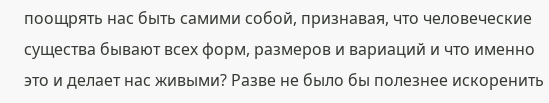поощрять нас быть самими собой, признавая, что человеческие существа бывают всех форм, размеров и вариаций и что именно это и делает нас живыми? Разве не было бы полезнее искоренить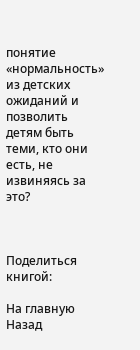понятие «нормальность» из детских ожиданий и позволить детям быть теми, кто они есть, не извиняясь за это?



Поделиться книгой:

На главную
Назад